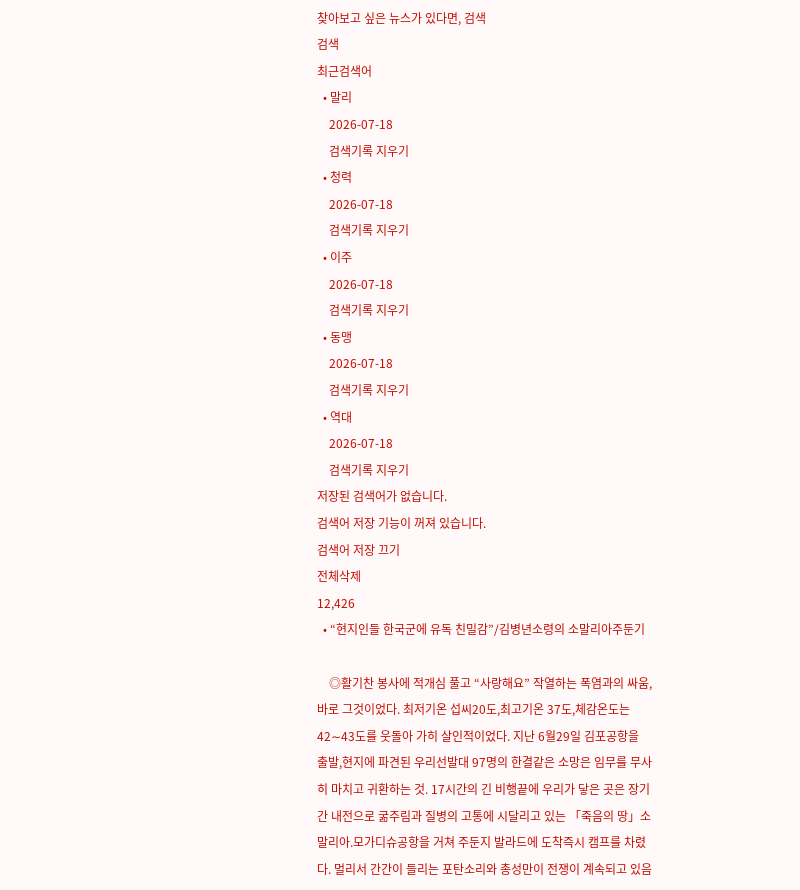찾아보고 싶은 뉴스가 있다면, 검색
검색
최근검색어
  • 말리
    2026-07-18
    검색기록 지우기
  • 청력
    2026-07-18
    검색기록 지우기
  • 이주
    2026-07-18
    검색기록 지우기
  • 동맹
    2026-07-18
    검색기록 지우기
  • 역대
    2026-07-18
    검색기록 지우기
저장된 검색어가 없습니다.
검색어 저장 기능이 꺼져 있습니다.
검색어 저장 끄기
전체삭제
12,426
  • “현지인들 한국군에 유독 친밀감”/김병년소령의 소말리아주둔기

    ◎활기찬 봉사에 적개심 풀고 “사랑해요” 작열하는 폭염과의 싸움,바로 그것이었다. 최저기온 섭씨20도,최고기온 37도,체감온도는 42∼43도를 웃돌아 가히 살인적이었다. 지난 6월29일 김포공항을 출발,현지에 파견된 우리선발대 97명의 한결같은 소망은 임무를 무사히 마치고 귀환하는 것. 17시간의 긴 비행끝에 우리가 닿은 곳은 장기간 내전으로 굶주림과 질병의 고통에 시달리고 있는 「죽음의 땅」소말리아.모가디슈공항을 거쳐 주둔지 발라드에 도착즉시 캠프를 차렸다. 멀리서 간간이 들리는 포탄소리와 총성만이 전쟁이 계속되고 있음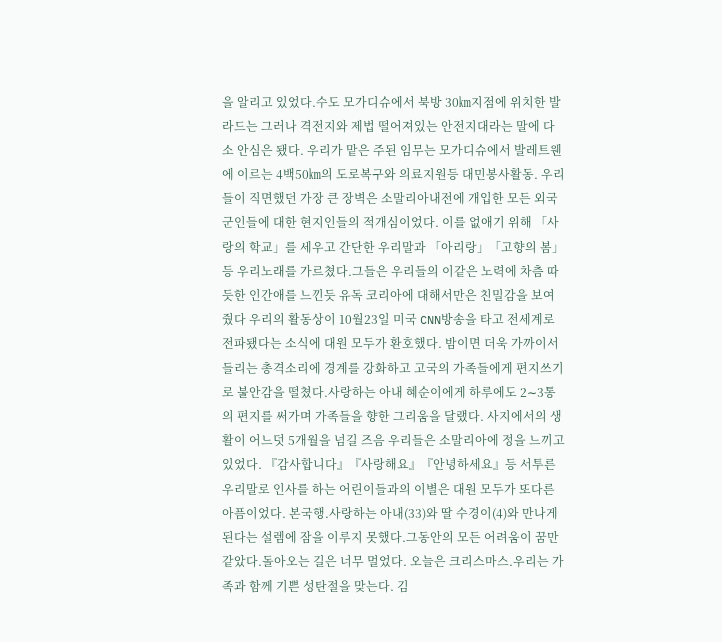을 알리고 있었다.수도 모가디슈에서 북방 30㎞지점에 위치한 발라드는 그러나 격전지와 제법 떨어져있는 안전지대라는 말에 다소 안심은 됐다. 우리가 맡은 주된 임무는 모가디슈에서 발레트웬에 이르는 4백50㎞의 도로복구와 의료지원등 대민봉사활동. 우리들이 직면했던 가장 큰 장벽은 소말리아내전에 개입한 모든 외국군인들에 대한 현지인들의 적개심이었다. 이를 없애기 위해 「사랑의 학교」를 세우고 간단한 우리말과 「아리랑」「고향의 봄」등 우리노래를 가르쳤다.그들은 우리들의 이같은 노력에 차츰 따듯한 인간애를 느낀듯 유독 코리아에 대해서만은 친밀감을 보여줬다 우리의 활동상이 10월23일 미국 CNN방송을 타고 전세계로 전파됐다는 소식에 대원 모두가 환호했다. 밤이면 더욱 가까이서 들리는 총격소리에 경계를 강화하고 고국의 가족들에게 편지쓰기로 불안감을 떨쳤다.사랑하는 아내 혜순이에게 하루에도 2∼3통의 편지를 써가며 가족들을 향한 그리움을 달랬다. 사지에서의 생활이 어느덧 5개월을 넘길 즈음 우리들은 소말리아에 정을 느끼고 있었다. 『감사합니다』『사랑해요』『안녕하세요』등 서투른 우리말로 인사를 하는 어린이들과의 이별은 대원 모두가 또다른 아픔이었다. 본국행.사랑하는 아내(33)와 딸 수경이(4)와 만나게 된다는 설렘에 잠을 이루지 못했다.그동안의 모든 어려움이 꿈만 같았다.돌아오는 길은 너무 멀었다. 오늘은 크리스마스.우리는 가족과 함께 기쁜 성탄절을 맞는다. 김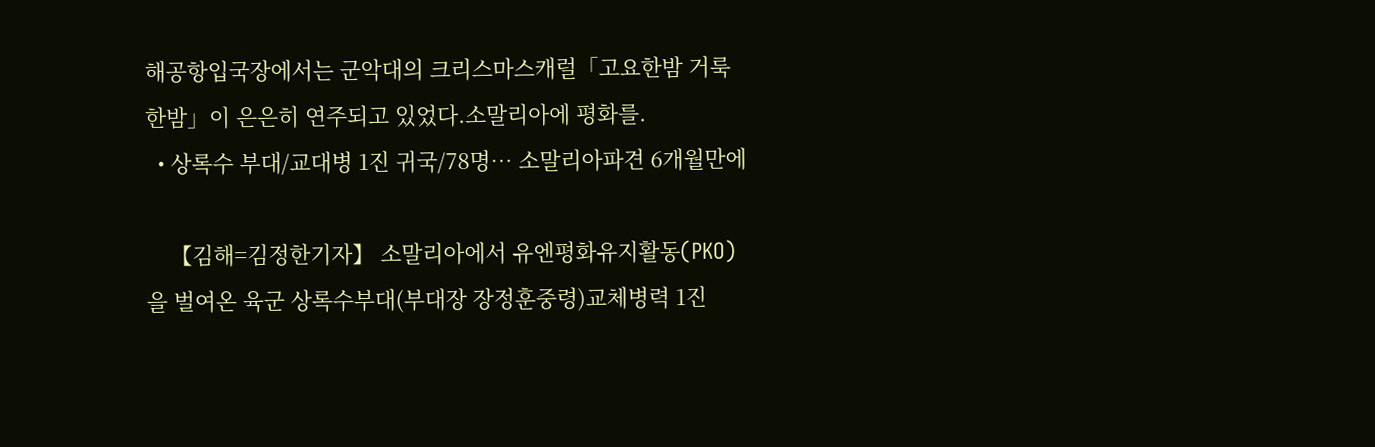해공항입국장에서는 군악대의 크리스마스캐럴「고요한밤 거룩한밤」이 은은히 연주되고 있었다.소말리아에 평화를.
  • 상록수 부대/교대병 1진 귀국/78명… 소말리아파견 6개월만에

    【김해=김정한기자】 소말리아에서 유엔평화유지활동(PKO)을 벌여온 육군 상록수부대(부대장 장정훈중령)교체병력 1진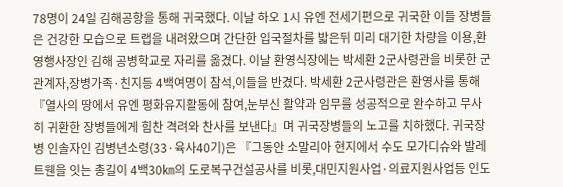78명이 24일 김해공항을 통해 귀국했다. 이날 하오 1시 유엔 전세기편으로 귀국한 이들 장병들은 건강한 모습으로 트랩을 내려왔으며 간단한 입국절차를 밟은뒤 미리 대기한 차량을 이용,환영행사장인 김해 공병학교로 자리를 옮겼다. 이날 환영식장에는 박세환 2군사령관을 비롯한 군관계자,장병가족·친지등 4백여명이 참석,이들을 반겼다. 박세환 2군사령관은 환영사를 통해 『열사의 땅에서 유엔 평화유지활동에 참여,눈부신 활약과 임무를 성공적으로 완수하고 무사히 귀환한 장병들에게 힘찬 격려와 찬사를 보낸다』며 귀국장병들의 노고를 치하했다. 귀국장병 인솔자인 김병년소령(33·육사40기)은 『그동안 소말리아 현지에서 수도 모가디슈와 발레트웬을 잇는 총길이 4백30㎞의 도로복구건설공사를 비롯,대민지원사업·의료지원사업등 인도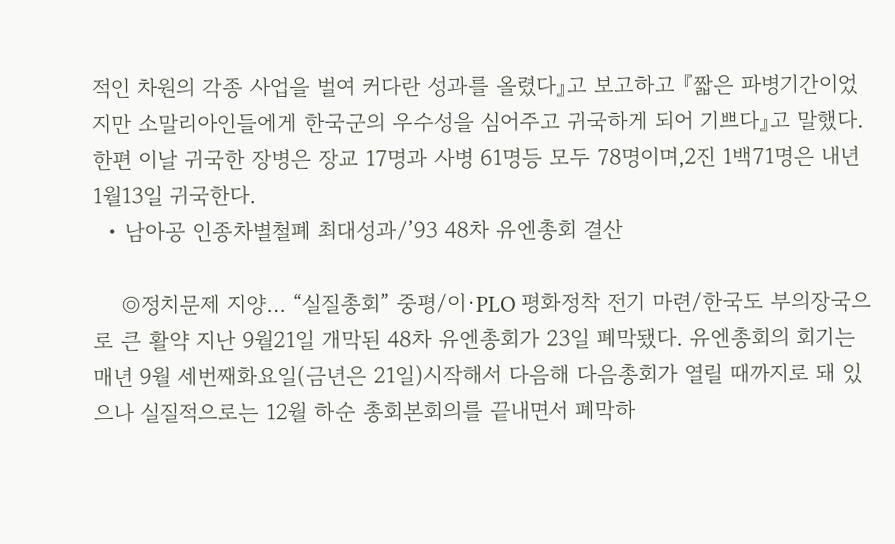적인 차원의 각종 사업을 벌여 커다란 성과를 올렸다』고 보고하고 『짧은 파병기간이었지만 소말리아인들에게 한국군의 우수성을 심어주고 귀국하게 되어 기쁘다』고 말했다. 한편 이날 귀국한 장병은 장교 17명과 사병 61명등 모두 78명이며,2진 1백71명은 내년 1월13일 귀국한다.
  • 남아공 인종차별철폐 최대성과/’93 48차 유엔총회 결산

    ◎정치문제 지양… “실질총회” 중평/이·PLO 평화정착 전기 마련/한국도 부의장국으로 큰 활약 지난 9월21일 개막된 48차 유엔총회가 23일 폐막됐다. 유엔총회의 회기는 매년 9월 세번째화요일(금년은 21일)시작해서 다음해 다음총회가 열릴 때까지로 돼 있으나 실질적으로는 12월 하순 총회본회의를 끝내면서 폐막하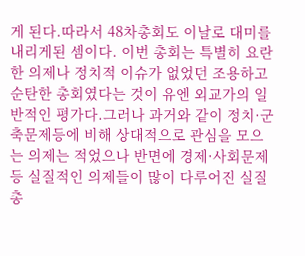게 된다.따라서 48차총회도 이날로 대미를 내리게된 셈이다. 이번 총회는 특별히 요란한 의제나 정치적 이슈가 없었던 조용하고 순탄한 총회였다는 것이 유엔 외교가의 일반적인 평가다.그러나 과거와 같이 정치·군축문제등에 비해 상대적으로 관심을 모으는 의제는 적었으나 반면에 경제·사회문제등 실질적인 의제들이 많이 다루어진 실질총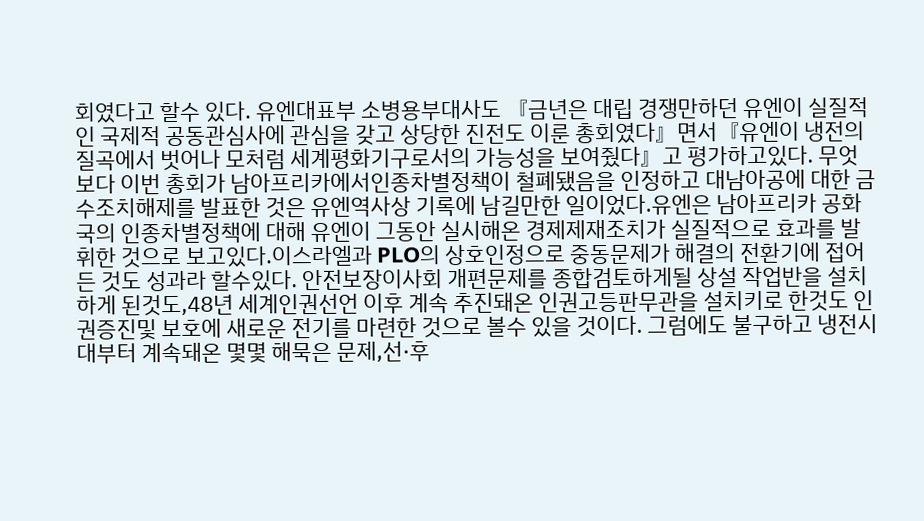회였다고 할수 있다. 유엔대표부 소병용부대사도 『금년은 대립 경쟁만하던 유엔이 실질적인 국제적 공동관심사에 관심을 갖고 상당한 진전도 이룬 총회였다』면서『유엔이 냉전의 질곡에서 벗어나 모처럼 세계평화기구로서의 가능성을 보여줬다』고 평가하고있다. 무엇보다 이번 총회가 남아프리카에서인종차별정책이 철폐됐음을 인정하고 대남아공에 대한 금수조치해제를 발표한 것은 유엔역사상 기록에 남길만한 일이었다.유엔은 남아프리카 공화국의 인종차별정책에 대해 유엔이 그동안 실시해온 경제제재조치가 실질적으로 효과를 발휘한 것으로 보고있다.이스라엘과 PLO의 상호인정으로 중동문제가 해결의 전환기에 접어든 것도 성과라 할수있다. 안전보장이사회 개편문제를 종합검토하게될 상설 작업반을 설치하게 된것도,48년 세계인권선언 이후 계속 추진돼온 인권고등판무관을 설치키로 한것도 인권증진및 보호에 새로운 전기를 마련한 것으로 볼수 있을 것이다. 그럼에도 불구하고 냉전시대부터 계속돼온 몇몇 해묵은 문제,선·후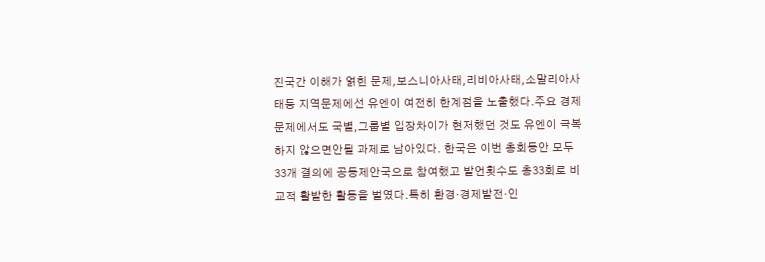진국간 이해가 얽힌 문제,보스니아사태,리비아사태,소말리아사태등 지역문제에선 유엔이 여전히 한계점을 노출했다.주요 경제문제에서도 국별,그룹별 입장차이가 현저했던 것도 유엔이 극복하지 않으면안될 과제로 남아있다. 한국은 이번 총회동안 모두 33개 결의에 공동제안국으로 참여했고 발언횟수도 총33회로 비교적 활발한 활동을 벌였다.특히 환경·경제발전·인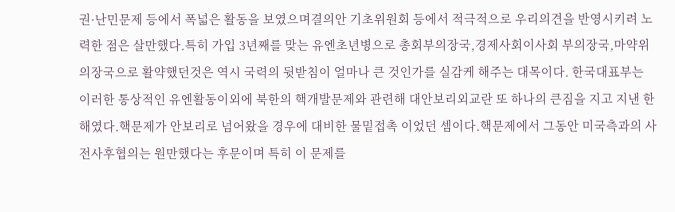권·난민문제 등에서 폭넓은 활동을 보였으며결의안 기초위원회 등에서 적극적으로 우리의견을 반영시키려 노력한 점은 살만했다.특히 가입 3년째를 맞는 유엔초년병으로 총회부의장국,경제사회이사회 부의장국,마약위 의장국으로 활약했던것은 역시 국력의 뒷받침이 얼마나 큰 것인가를 실감케 해주는 대목이다. 한국대표부는 이러한 통상적인 유엔활동이외에 북한의 핵개발문제와 관련해 대안보리외교란 또 하나의 큰짐을 지고 지낸 한해였다.핵문제가 안보리로 넘어왔을 경우에 대비한 물밑접촉 이었던 셈이다.핵문제에서 그동안 미국측과의 사전사후협의는 원만했다는 후문이며 특히 이 문제를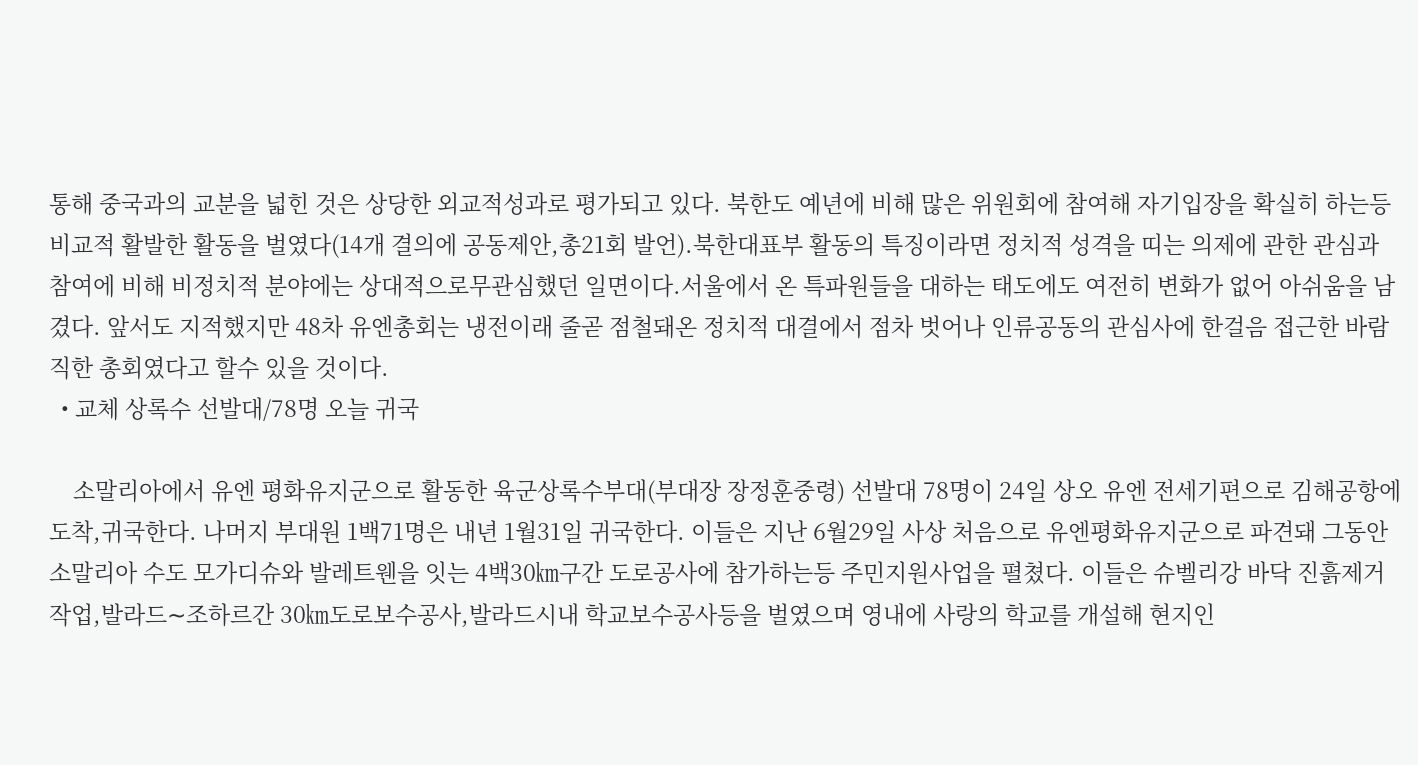통해 중국과의 교분을 넓힌 것은 상당한 외교적성과로 평가되고 있다. 북한도 예년에 비해 많은 위원회에 참여해 자기입장을 확실히 하는등 비교적 활발한 활동을 벌였다(14개 결의에 공동제안,총21회 발언).북한대표부 활동의 특징이라면 정치적 성격을 띠는 의제에 관한 관심과 참여에 비해 비정치적 분야에는 상대적으로무관심했던 일면이다.서울에서 온 특파원들을 대하는 태도에도 여전히 변화가 없어 아쉬움을 남겼다. 앞서도 지적했지만 48차 유엔총회는 냉전이래 줄곧 점철돼온 정치적 대결에서 점차 벗어나 인류공동의 관심사에 한걸음 접근한 바람직한 총회였다고 할수 있을 것이다.
  • 교체 상록수 선발대/78명 오늘 귀국

    소말리아에서 유엔 평화유지군으로 활동한 육군상록수부대(부대장 장정훈중령) 선발대 78명이 24일 상오 유엔 전세기편으로 김해공항에 도착,귀국한다. 나머지 부대원 1백71명은 내년 1월31일 귀국한다. 이들은 지난 6월29일 사상 처음으로 유엔평화유지군으로 파견돼 그동안 소말리아 수도 모가디슈와 발레트웬을 잇는 4백30㎞구간 도로공사에 참가하는등 주민지원사업을 펼쳤다. 이들은 슈벨리강 바닥 진흙제거작업,발라드∼조하르간 30㎞도로보수공사,발라드시내 학교보수공사등을 벌였으며 영내에 사랑의 학교를 개설해 현지인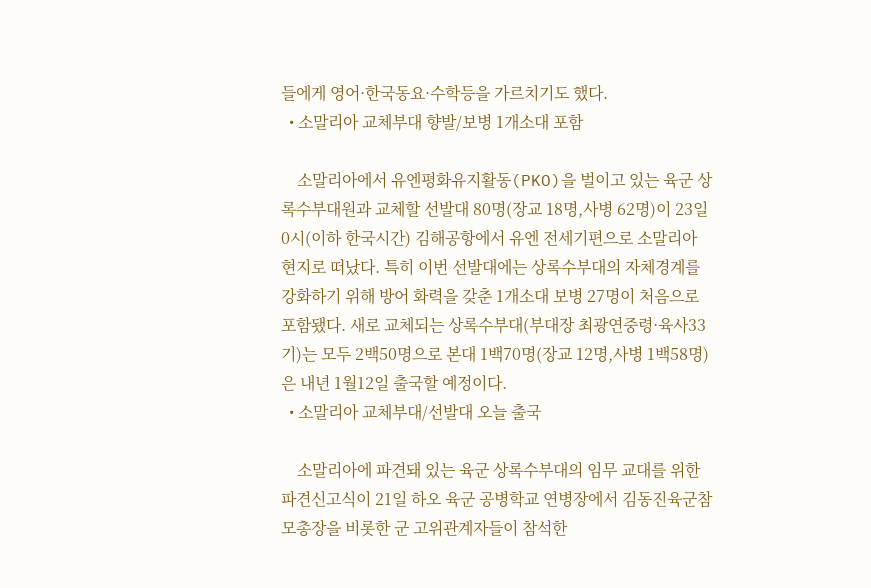들에게 영어·한국동요·수학등을 가르치기도 했다.
  • 소말리아 교체부대 향발/보병 1개소대 포함

    소말리아에서 유엔평화유지활동(PKO)을 벌이고 있는 육군 상록수부대원과 교체할 선발대 80명(장교 18명,사병 62명)이 23일 0시(이하 한국시간) 김해공항에서 유엔 전세기편으로 소말리아 현지로 떠났다. 특히 이번 선발대에는 상록수부대의 자체경계를 강화하기 위해 방어 화력을 갖춘 1개소대 보병 27명이 처음으로 포함됐다. 새로 교체되는 상록수부대(부대장 최광연중령·육사33기)는 모두 2백50명으로 본대 1백70명(장교 12명,사병 1백58명)은 내년 1월12일 출국할 예정이다.
  • 소말리아 교체부대/선발대 오늘 출국

    소말리아에 파견돼 있는 육군 상록수부대의 임무 교대를 위한 파견신고식이 21일 하오 육군 공병학교 연병장에서 김동진육군참모총장을 비롯한 군 고위관계자들이 참석한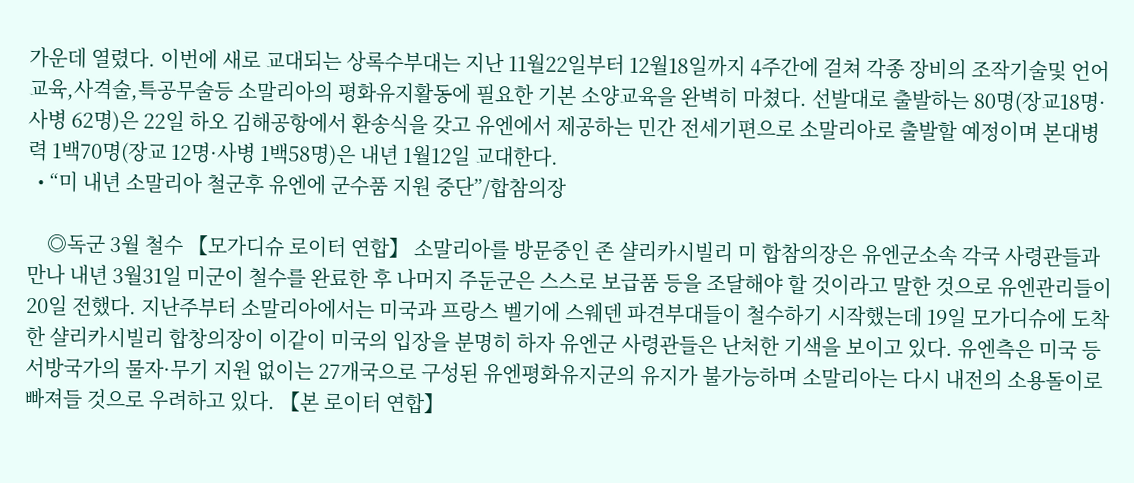가운데 열렸다. 이번에 새로 교대되는 상록수부대는 지난 11월22일부터 12월18일까지 4주간에 걸쳐 각종 장비의 조작기술및 언어교육,사격술,특공무술등 소말리아의 평화유지활동에 필요한 기본 소양교육을 완벽히 마쳤다. 선발대로 출발하는 80명(장교18명·사병 62명)은 22일 하오 김해공항에서 환송식을 갖고 유엔에서 제공하는 민간 전세기편으로 소말리아로 출발할 예정이며 본대병력 1백70명(장교 12명·사병 1백58명)은 내년 1월12일 교대한다.
  • “미 내년 소말리아 철군후 유엔에 군수품 지원 중단”/합참의장

    ◎독군 3월 철수 【모가디슈 로이터 연합】 소말리아를 방문중인 존 샬리카시빌리 미 합참의장은 유엔군소속 각국 사령관들과 만나 내년 3월31일 미군이 철수를 완료한 후 나머지 주둔군은 스스로 보급품 등을 조달해야 할 것이라고 말한 것으로 유엔관리들이 20일 전했다. 지난주부터 소말리아에서는 미국과 프랑스 벨기에 스웨덴 파견부대들이 철수하기 시작했는데 19일 모가디슈에 도착한 샬리카시빌리 합창의장이 이같이 미국의 입장을 분명히 하자 유엔군 사령관들은 난처한 기색을 보이고 있다. 유엔측은 미국 등 서방국가의 물자·무기 지원 없이는 27개국으로 구성된 유엔평화유지군의 유지가 불가능하며 소말리아는 다시 내전의 소용돌이로 빠져들 것으로 우려하고 있다. 【본 로이터 연합】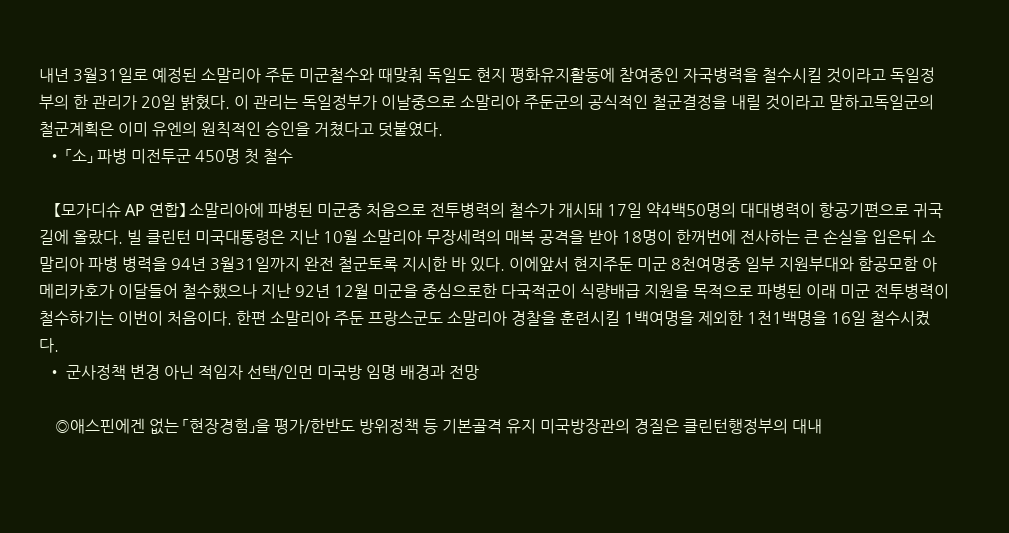내년 3월31일로 예정된 소말리아 주둔 미군철수와 때맞춰 독일도 현지 평화유지활동에 참여중인 자국병력을 철수시킬 것이라고 독일정부의 한 관리가 20일 밝혔다. 이 관리는 독일정부가 이날중으로 소말리아 주둔군의 공식적인 철군결정을 내릴 것이라고 말하고독일군의 철군계획은 이미 유엔의 원칙적인 승인을 거쳤다고 덧붙였다.
  • 「소」 파병 미전투군 450명 첫 철수

    【모가디슈 AP 연합】 소말리아에 파병된 미군중 처음으로 전투병력의 철수가 개시돼 17일 약4백50명의 대대병력이 항공기편으로 귀국길에 올랐다. 빌 클린턴 미국대통령은 지난 10월 소말리아 무장세력의 매복 공격을 받아 18명이 한꺼번에 전사하는 큰 손실을 입은뒤 소말리아 파병 병력을 94년 3월31일까지 완전 철군토록 지시한 바 있다. 이에앞서 현지주둔 미군 8천여명중 일부 지원부대와 함공모함 아메리카호가 이달들어 철수했으나 지난 92년 12월 미군을 중심으로한 다국적군이 식량배급 지원을 목적으로 파병된 이래 미군 전투병력이 철수하기는 이번이 처음이다. 한편 소말리아 주둔 프랑스군도 소말리아 경찰을 훈련시킬 1백여명을 제외한 1천1백명을 16일 철수시켰다.
  • 군사정책 변경 아닌 적임자 선택/인먼 미국방 임명 배경과 전망

    ◎애스핀에겐 없는 「현장경험」을 평가/한반도 방위정책 등 기본골격 유지 미국방장관의 경질은 클린턴행정부의 대내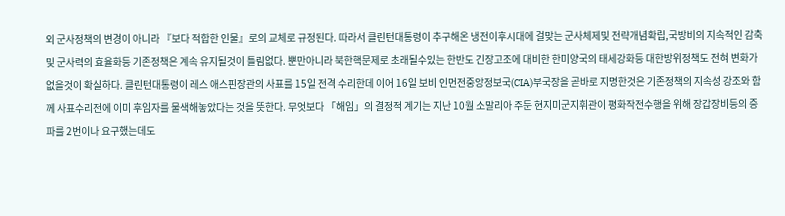외 군사정책의 변경이 아니라 『보다 적합한 인물』로의 교체로 규정된다. 따라서 클린턴대통령이 추구해온 냉전이후시대에 걸맞는 군사체제및 전략개념확립,국방비의 지속적인 감축및 군사력의 효율화등 기존정책은 계속 유지될것이 틀림없다. 뿐만아니라 북한핵문제로 초래될수있는 한반도 긴장고조에 대비한 한미양국의 태세강화등 대한방위정책도 전혀 변화가 없을것이 확실하다. 클린턴대통령이 레스 애스핀장관의 사표를 15일 전격 수리한데 이어 16일 보비 인먼전중앙정보국(CIA)부국장을 곧바로 지명한것은 기존정책의 지속성 강조와 함께 사표수리전에 이미 후임자를 물색해놓았다는 것을 뜻한다. 무엇보다 「해임」의 결정적 계기는 지난 10월 소말리아 주둔 현지미군지휘관이 평화작전수행을 위해 장갑장비등의 증파를 2번이나 요구했는데도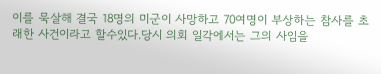이를 묵살해 결국 18명의 미군이 사망하고 70여명이 부상하는 참사를 초래한 사건이라고 할수있다.당시 의회 일각에서는 그의 사임을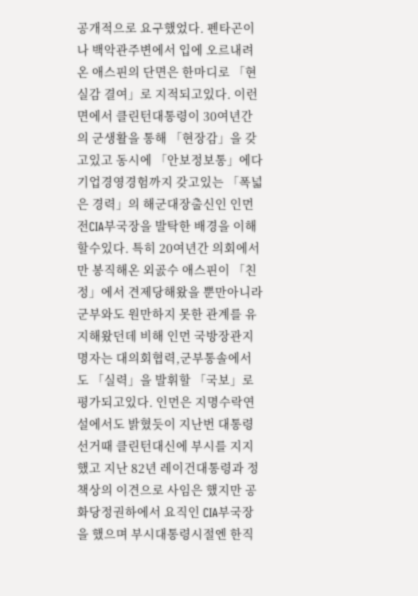공개적으로 요구했었다. 펜타곤이나 백악관주변에서 입에 오르내려온 애스핀의 단면은 한마디로 「현실감 결여」로 지적되고있다. 이런 면에서 클린턴대통령이 30여년간의 군생활을 통해 「현장감」을 갖고있고 동시에 「안보정보통」에다 기업경영경험까지 갖고있는 「폭넓은 경력」의 해군대장출신인 인먼전CIA부국장을 발탁한 배경을 이해할수있다. 특히 20여년간 의회에서만 봉직해온 외곬수 애스핀이 「친정」에서 견제당해왔을 뿐만아니라 군부와도 원만하지 못한 관계를 유지해왔던데 비해 인먼 국방장관지명자는 대의회협력,군부통솔에서도 「실력」을 발휘할 「국보」로 평가되고있다. 인먼은 지명수락연설에서도 밝혔듯이 지난번 대통령선거때 클린턴대신에 부시를 지지했고 지난 82년 레이건대통령과 정책상의 이견으로 사임은 했지만 공화당정권하에서 요직인 CIA부국장을 했으며 부시대통령시절엔 한직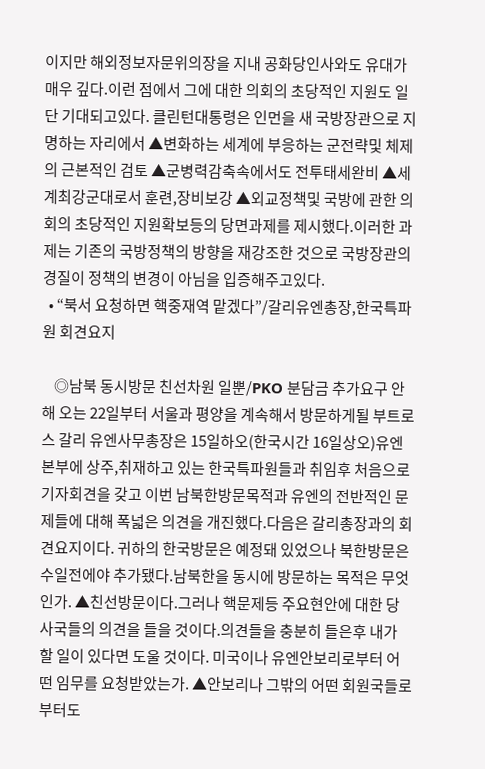이지만 해외정보자문위의장을 지내 공화당인사와도 유대가 매우 깊다.이런 점에서 그에 대한 의회의 초당적인 지원도 일단 기대되고있다. 클린턴대통령은 인먼을 새 국방장관으로 지명하는 자리에서 ▲변화하는 세계에 부응하는 군전략및 체제의 근본적인 검토 ▲군병력감축속에서도 전투태세완비 ▲세계최강군대로서 훈련,장비보강 ▲외교정책및 국방에 관한 의회의 초당적인 지원확보등의 당면과제를 제시했다.이러한 과제는 기존의 국방정책의 방향을 재강조한 것으로 국방장관의 경질이 정책의 변경이 아님을 입증해주고있다.
  • “북서 요청하면 핵중재역 맡겠다”/갈리유엔총장,한국특파원 회견요지

    ◎남북 동시방문 친선차원 일뿐/PKO 분담금 추가요구 안해 오는 22일부터 서울과 평양을 계속해서 방문하게될 부트로스 갈리 유엔사무총장은 15일하오(한국시간 16일상오)유엔본부에 상주,취재하고 있는 한국특파원들과 취임후 처음으로 기자회견을 갖고 이번 남북한방문목적과 유엔의 전반적인 문제들에 대해 폭넓은 의견을 개진했다.다음은 갈리총장과의 회견요지이다. 귀하의 한국방문은 예정돼 있었으나 북한방문은 수일전에야 추가됐다.남북한을 동시에 방문하는 목적은 무엇인가. ▲친선방문이다.그러나 핵문제등 주요현안에 대한 당사국들의 의견을 들을 것이다.의견들을 충분히 들은후 내가 할 일이 있다면 도울 것이다. 미국이나 유엔안보리로부터 어떤 임무를 요청받았는가. ▲안보리나 그밖의 어떤 회원국들로부터도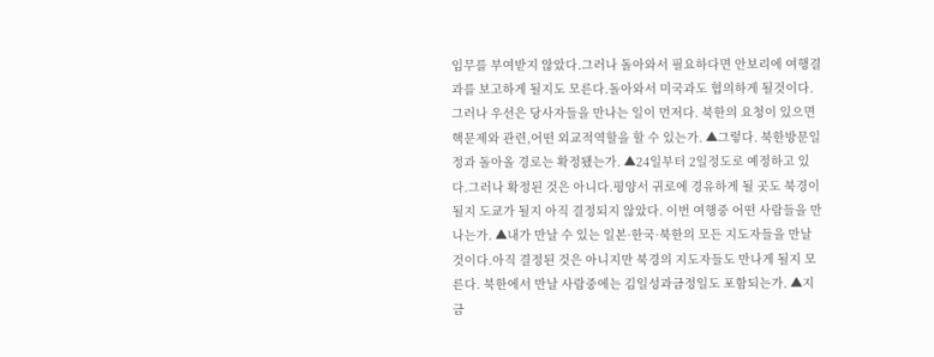임무를 부여받지 않았다.그러나 돌아와서 필요하다면 안보리에 여행결과를 보고하게 될지도 모른다.돌아와서 미국과도 협의하게 될것이다.그러나 우선은 당사자들을 만나는 일이 먼저다. 북한의 요청이 있으면 핵문제와 관련,어떤 외교적역할을 할 수 있는가. ▲그렇다. 북한방문일정과 돌아올 경로는 확정됐는가. ▲24일부터 2일정도로 예정하고 있다.그러나 확정된 것은 아니다.평양서 귀로에 경유하게 될 곳도 북경이 될지 도쿄가 될지 아직 결정되지 않았다. 이번 여행중 어떤 사람들을 만나는가. ▲내가 만날 수 있는 일본·한국·북한의 모든 지도자들을 만날 것이다.아직 결정된 것은 아니지만 북경의 지도자들도 만나게 될지 모른다. 북한에서 만날 사람중에는 김일성과금정일도 포함되는가. ▲지금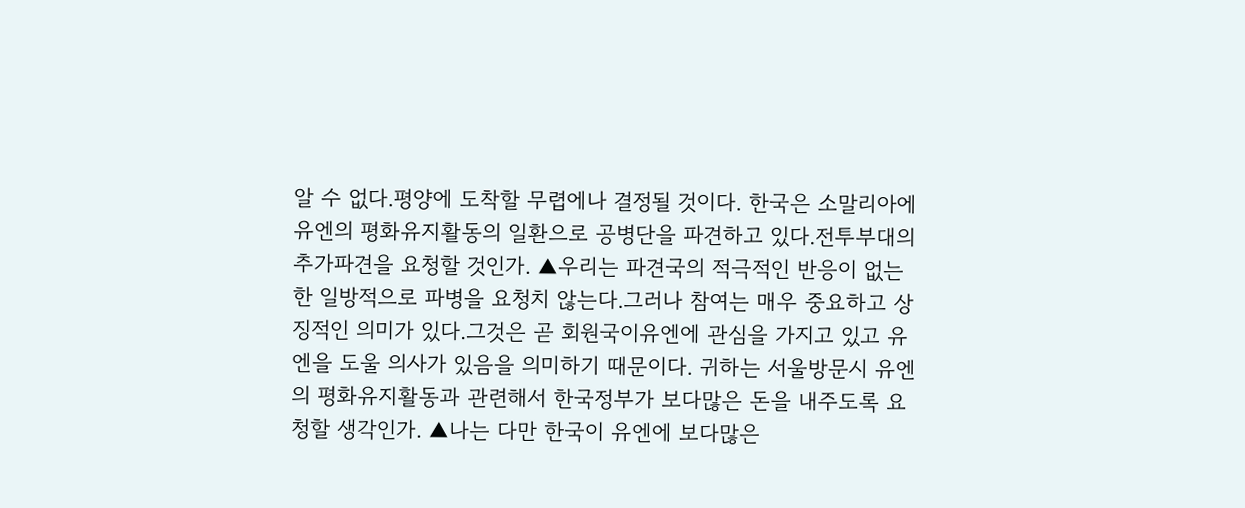알 수 없다.평양에 도착할 무렵에나 결정될 것이다. 한국은 소말리아에 유엔의 평화유지활동의 일환으로 공병단을 파견하고 있다.전투부대의 추가파견을 요청할 것인가. ▲우리는 파견국의 적극적인 반응이 없는한 일방적으로 파병을 요청치 않는다.그러나 참여는 매우 중요하고 상징적인 의미가 있다.그것은 곧 회원국이유엔에 관심을 가지고 있고 유엔을 도울 의사가 있음을 의미하기 때문이다. 귀하는 서울방문시 유엔의 평화유지활동과 관련해서 한국정부가 보다많은 돈을 내주도록 요청할 생각인가. ▲나는 다만 한국이 유엔에 보다많은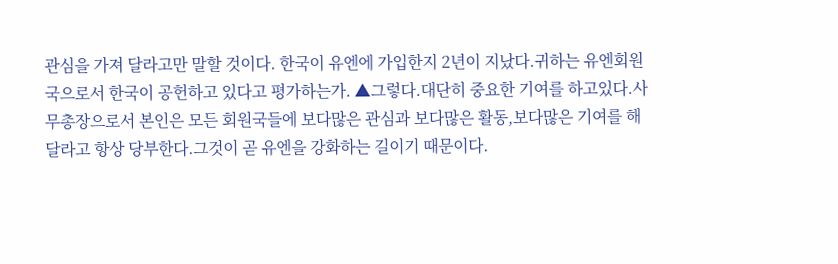관심을 가져 달라고만 말할 것이다. 한국이 유엔에 가입한지 2년이 지났다.귀하는 유엔회원국으로서 한국이 공헌하고 있다고 평가하는가. ▲그렇다.대단히 중요한 기여를 하고있다.사무총장으로서 본인은 모든 회원국들에 보다많은 관심과 보다많은 활동,보다많은 기여를 해달라고 항상 당부한다.그것이 곧 유엔을 강화하는 길이기 때문이다.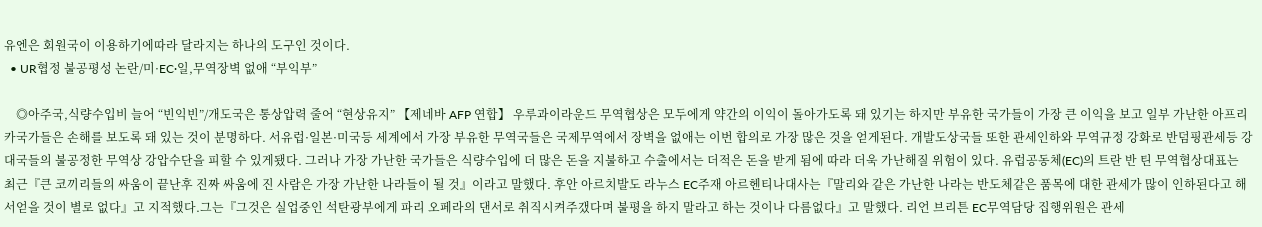유엔은 회원국이 이용하기에따라 달라지는 하나의 도구인 것이다.
  • UR협정 불공평성 논란/미·EC·일,무역장벽 없애 “부익부”

    ◎아주국,식량수입비 늘어 “빈익빈”/개도국은 통상압력 줄어 “현상유지” 【제네바 AFP 연합】 우루과이라운드 무역협상은 모두에게 약간의 이익이 돌아가도록 돼 있기는 하지만 부유한 국가들이 가장 큰 이익을 보고 일부 가난한 아프리카국가들은 손해를 보도록 돼 있는 것이 분명하다. 서유럽·일본·미국등 세계에서 가장 부유한 무역국들은 국제무역에서 장벽을 없애는 이번 합의로 가장 많은 것을 얻게된다. 개발도상국들 또한 관세인하와 무역규정 강화로 반덤핑관세등 강대국들의 불공정한 무역상 강압수단을 피할 수 있게됐다. 그러나 가장 가난한 국가들은 식량수입에 더 많은 돈을 지불하고 수출에서는 더적은 돈을 받게 됨에 따라 더욱 가난해질 위험이 있다. 유럽공동체(EC)의 트란 반 틴 무역협상대표는 최근『큰 코끼리들의 싸움이 끝난후 진짜 싸움에 진 사람은 가장 가난한 나라들이 될 것』이라고 말했다. 후안 아르치발도 라누스 EC주재 아르헨티나대사는『말리와 같은 가난한 나라는 반도체같은 품목에 대한 관세가 많이 인하된다고 해서얻을 것이 별로 없다』고 지적했다.그는『그것은 실업중인 석탄광부에게 파리 오페라의 댄서로 취직시켜주갰다며 불평을 하지 말라고 하는 것이나 다름없다』고 말했다. 리언 브리튼 EC무역담당 집행위원은 관세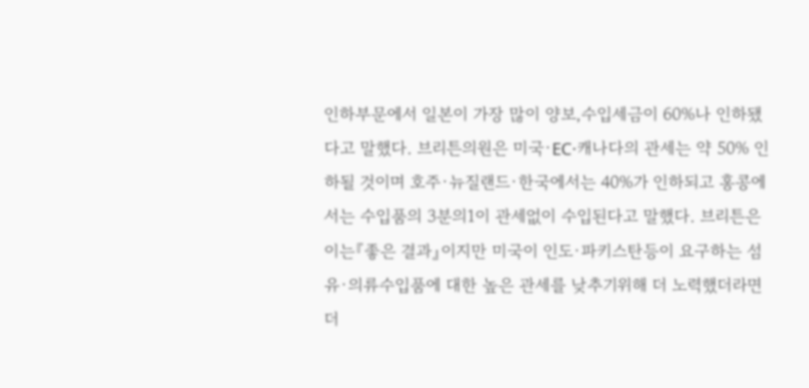인하부문에서 일본이 가장 많이 양보,수입세금이 60%나 인하됐다고 말했다. 브리튼의원은 미국·EC·캐나다의 관세는 약 50% 인하될 것이며 호주·뉴질랜드·한국에서는 40%가 인하되고 홍콩에서는 수입품의 3분의1이 관세없이 수입된다고 말했다. 브리튼은 이는『좋은 결과』이지만 미국이 인도·파키스탄등이 요구하는 섬유·의류수입품에 대한 높은 관세를 낮추기위해 더 노력했더라면 더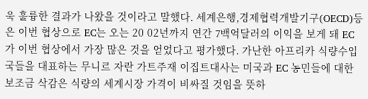욱 훌륭한 결과가 나왔을 것이라고 말했다. 세계은행,경제협력개발기구(OECD)등은 이번 협상으로 EC는 오는 20 02년까지 연간 7백억달러의 이익을 보게 돼 EC가 이번 협상에서 가장 많은 것을 얻었다고 평가했다. 가난한 아프리카 식량수입국들을 대표하는 무니르 자란 가트주재 이집트대사는 미국과 EC 농민들에 대한 보조금 삭감은 식량의 세계시장 가격이 비싸질 것임을 뜻하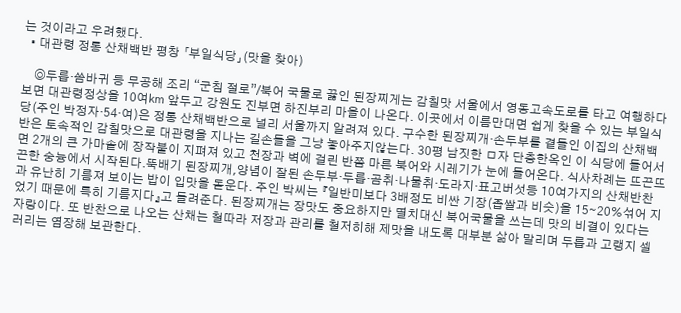는 것이라고 우려했다.
  • 대관령 정통 산채백반 평창 「부일식당」(맛을 찾아)

    ◎두릅·씀바귀 등 무공해 조리 “군침 절로”/북어 국물로 끓인 된장찌게는 감칠맛 서울에서 영동고속도로를 타고 여행하다보면 대관령정상을 10여㎞ 앞두고 강원도 진부면 하진부리 마을이 나온다. 이곳에서 이름만대면 쉽게 찾을 수 있는 부일식당(주인 박정자·54·여)은 정통 산채백반으로 널리 서울까지 알려져 있다. 구수한 된장찌개·손두부를 곁들인 이집의 산채백반은 토속적인 감칠맛으로 대관령을 지나는 길손들을 그냥 놓아주지않는다. 30평 남짓한 ㅁ자 단층한옥인 이 식당에 들어서면 2개의 큰 가마솥에 장작불이 지펴져 있고 천장과 벽에 걸린 반쯤 마른 북어와 시레기가 눈에 들어온다. 식사차례는 뜨끈뜨끈한 숭늉에서 시작된다.뚝배기 된장찌개,양념이 잘된 손두부·두릅·곰취·나물취·도라지·표고버섯등 10여가지의 산채반찬과 유난히 기름져 보이는 밥이 입맛을 돋운다. 주인 박씨는 『일반미보다 3배정도 비싼 기장(좁쌀과 비슷)을 15∼20%섞어 지었기 때문에 특히 기름지다』고 들려준다. 된장찌개는 장맛도 중요하지만 멸치대신 북어국물을 쓰는데 맛의 비결이 있다는 자랑이다. 또 반찬으로 나오는 산채는 철따라 저장과 관리를 철저히해 제맛을 내도록 대부분 삶아 말리며 두릅과 고랭지 셀러리는 염장해 보관한다.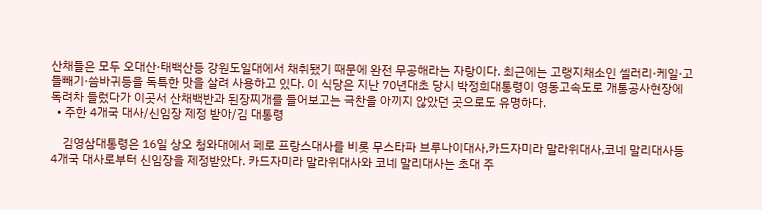산채들은 모두 오대산·태백산등 강원도일대에서 채취됐기 때문에 완전 무공해라는 자랑이다. 최근에는 고랭지채소인 셀러리·케일·고들빼기·씀바귀등을 독특한 맛을 살려 사용하고 있다. 이 식당은 지난 70년대초 당시 박정희대통령이 영동고속도로 개통공사현장에 독려차 들렀다가 이곳서 산채백반과 된장찌개를 들어보고는 극찬을 아끼지 않았던 곳으로도 유명하다.
  • 주한 4개국 대사/신임장 제정 받아/김 대통령

    김영삼대통령은 16일 상오 청와대에서 페로 프랑스대사를 비롯 무스타파 브루나이대사,카드자미라 말라위대사,코네 말리대사등 4개국 대사로부터 신임장을 제정받았다. 카드자미라 말라위대사와 코네 말리대사는 초대 주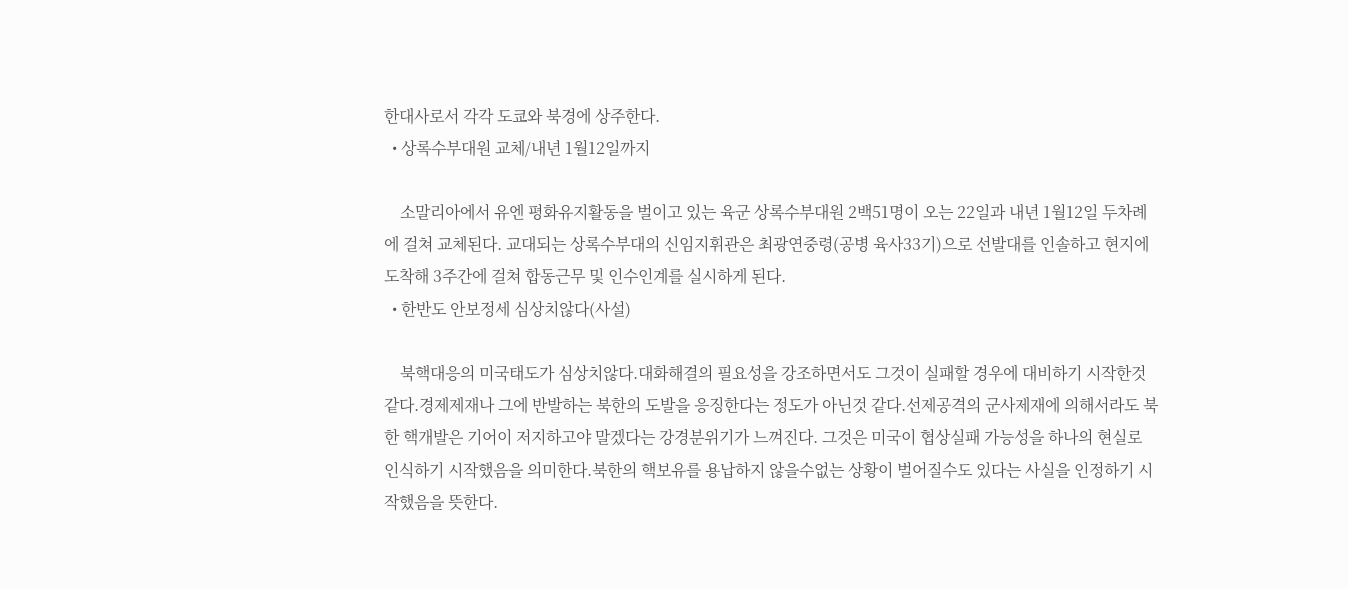한대사로서 각각 도쿄와 북경에 상주한다.
  • 상록수부대원 교체/내년 1월12일까지

    소말리아에서 유엔 평화유지활동을 벌이고 있는 육군 상록수부대원 2백51명이 오는 22일과 내년 1월12일 두차례에 걸쳐 교체된다. 교대되는 상록수부대의 신임지휘관은 최광연중령(공병 육사33기)으로 선발대를 인솔하고 현지에 도착해 3주간에 걸쳐 합동근무 및 인수인계를 실시하게 된다.
  • 한반도 안보정세 심상치않다(사설)

    북핵대응의 미국태도가 심상치않다.대화해결의 필요성을 강조하면서도 그것이 실패할 경우에 대비하기 시작한것 같다.경제제재나 그에 반발하는 북한의 도발을 응징한다는 정도가 아닌것 같다.선제공격의 군사제재에 의해서라도 북한 핵개발은 기어이 저지하고야 말겠다는 강경분위기가 느껴진다. 그것은 미국이 협상실패 가능성을 하나의 현실로 인식하기 시작했음을 의미한다.북한의 핵보유를 용납하지 않을수없는 상황이 벌어질수도 있다는 사실을 인정하기 시작했음을 뜻한다.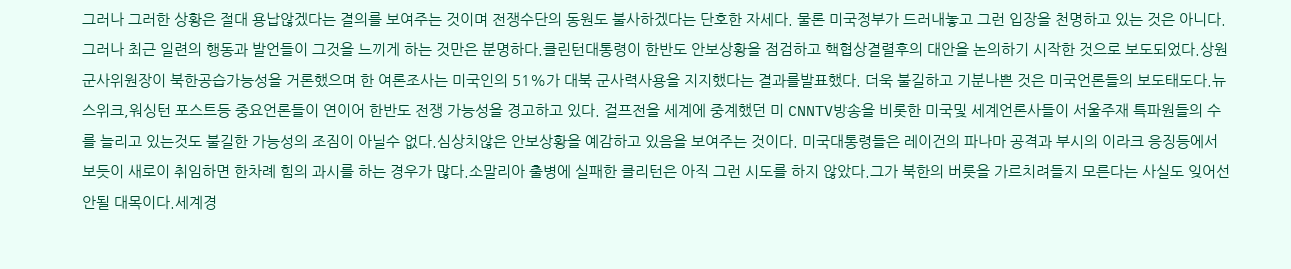그러나 그러한 상황은 절대 용납않겠다는 결의를 보여주는 것이며 전쟁수단의 동원도 불사하겠다는 단호한 자세다. 물론 미국정부가 드러내놓고 그런 입장을 천명하고 있는 것은 아니다.그러나 최근 일련의 행동과 발언들이 그것을 느끼게 하는 것만은 분명하다.클린턴대통령이 한반도 안보상황을 점검하고 핵협상결렬후의 대안을 논의하기 시작한 것으로 보도되었다.상원군사위원장이 북한공습가능성을 거론했으며 한 여론조사는 미국인의 51%가 대북 군사력사용을 지지했다는 결과를발표했다. 더욱 불길하고 기분나쁜 것은 미국언론들의 보도태도다.뉴스위크,워싱턴 포스트등 중요언론들이 연이어 한반도 전쟁 가능성을 경고하고 있다. 걸프전을 세계에 중계했던 미 CNNTV방송을 비롯한 미국및 세계언론사들이 서울주재 특파원들의 수를 늘리고 있는것도 불길한 가능성의 조짐이 아닐수 없다.심상치않은 안보상황을 예감하고 있음을 보여주는 것이다. 미국대통령들은 레이건의 파나마 공격과 부시의 이라크 응징등에서 보듯이 새로이 취임하면 한차례 힘의 과시를 하는 경우가 많다.소말리아 출병에 실패한 클리턴은 아직 그런 시도를 하지 않았다.그가 북한의 버릇을 가르치려들지 모른다는 사실도 잊어선 안될 대목이다.세계경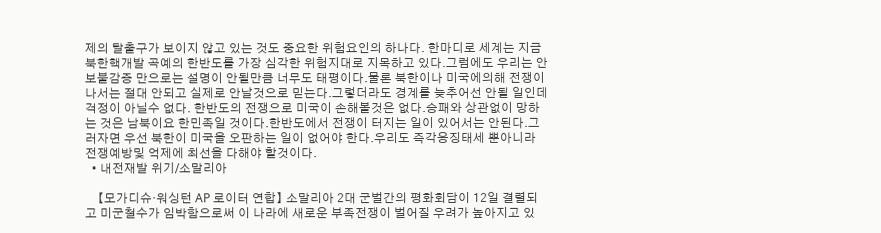제의 탈출구가 보이지 않고 있는 것도 중요한 위험요인의 하나다. 한마디로 세계는 지금 북한핵개발 곡예의 한반도를 가장 심각한 위험지대로 지목하고 있다.그럼에도 우리는 안보불감증 만으로는 설명이 안될만큼 너무도 태평이다.물론 북한이나 미국에의해 전쟁이 나서는 절대 안되고 실제로 안날것으로 믿는다.그렇더라도 경계를 늦추어선 안될 일인데 걱정이 아닐수 없다. 한반도의 전쟁으로 미국이 손해볼것은 없다.승패와 상관없이 망하는 것은 남북이요 한민족일 것이다.한반도에서 전쟁이 터지는 일이 있어서는 안된다.그러자면 우선 북한이 미국을 오판하는 일이 없어야 한다.우리도 즉각응징태세 뿐아니라 전쟁예방및 억제에 최선을 다해야 할것이다.
  • 내전재발 위기/소말리아

    【모가디슈·워싱턴 AP 로이터 연합】 소말리아 2대 군벌간의 평화회담이 12일 결렬되고 미군철수가 임박함으로써 이 나라에 새로운 부족전쟁이 벌어질 우려가 높아지고 있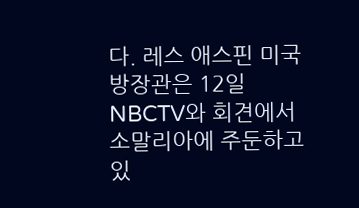다. 레스 애스핀 미국방장관은 12일 NBCTV와 회견에서 소말리아에 주둔하고 있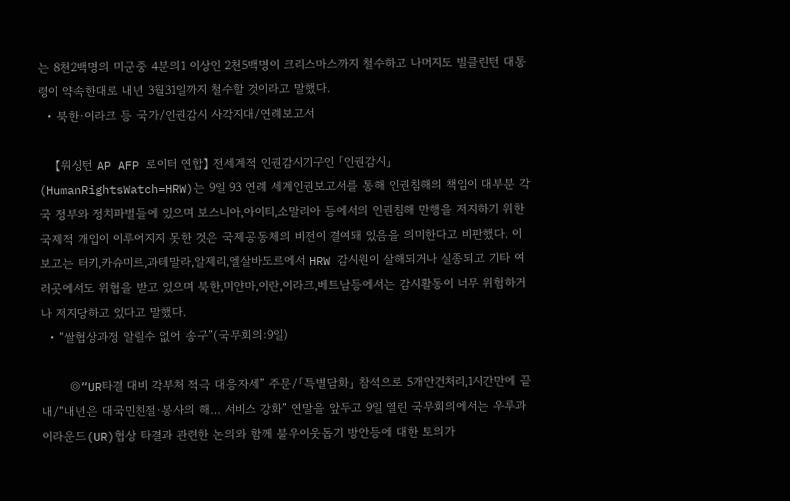는 8천2백명의 미군중 4분의1 이상인 2천5백명이 크리스마스까지 철수하고 나머지도 빌클린턴 대통령이 약속한대로 내년 3월31일까지 철수할 것이라고 말했다.
  • 북한·이라크 등 국가/인권감시 사각지대/연례보고서

    【워싱턴 AP AFP 로이터 연합】 전세계적 인권감시기구인 「인권감시」(HumanRightsWatch=HRW)는 9일 93 연례 세계인권보고서를 통해 인권침해의 책임이 대부분 각국 정부와 정치파벌들에 있으며 보스니아,아이티,소말리아 등에서의 인권침해 만행을 저지하기 위한 국제적 개입이 이루어지지 못한 것은 국제공동체의 비전이 결여돼 있음을 의미한다고 비판했다. 이 보고는 터키,카슈미르,과테말라,알제리,엘살바도르에서 HRW 감시원이 살해되거나 실종되고 기타 여러곳에서도 위협을 받고 있으며 북한,미얀마,이란,이라크,베트남등에서는 감시활동이 너무 위험하거나 저지당하고 있다고 말했다.
  • “쌀협상과정 알릴수 없어 송구”(국무회의:9일)

    ◎“UR타결 대비 각부처 적극 대응자세” 주문/「특별담화」 참석으로 5개안건처리,1시간만에 끝내/“내년은 대국민친절·봉사의 해… 서비스 강화” 연말을 앞두고 9일 열린 국무회의에서는 우루과이라운드(UR)협상 타결과 관련한 논의와 함께 불우이웃돕기 방안등에 대한 토의가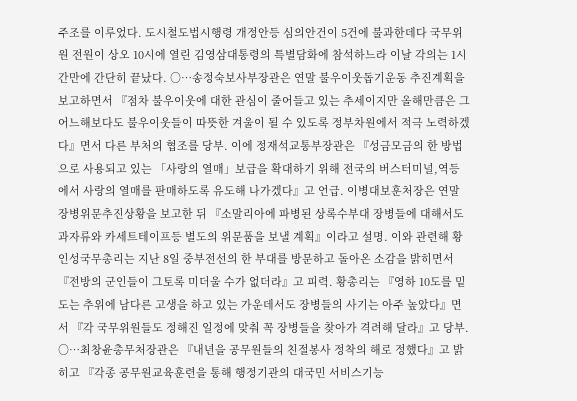주조를 이루었다. 도시철도법시행령 개정안등 심의안건이 5건에 불과한데다 국무위원 전원이 상오 10시에 열린 김영삼대통령의 특별담화에 참석하느라 이날 각의는 1시간만에 간단히 끝났다. ○…송정숙보사부장관은 연말 불우이웃돕기운동 추진계획을 보고하면서 『점차 불우이웃에 대한 관심이 줄어들고 있는 추세이지만 올해만큼은 그 어느해보다도 불우이웃들이 따뜻한 겨울이 될 수 있도록 정부차원에서 적극 노력하겠다』면서 다른 부처의 협조를 당부. 이에 정재석교통부장관은 『성금모금의 한 방법으로 사용되고 있는 「사랑의 열매」보급을 확대하기 위해 전국의 버스터미널,역등에서 사랑의 열매를 판매하도록 유도해 나가겠다』고 언급. 이병대보훈처장은 연말 장병위문추진상황을 보고한 뒤 『소말리아에 파병된 상록수부대 장병들에 대해서도 과자류와 카세트테이프등 별도의 위문품을 보낼 계획』이라고 설명. 이와 관련해 황인성국무총리는 지난 8일 중부전선의 한 부대를 방문하고 돌아온 소감을 밝히면서 『전방의 군인들이 그토록 미더울 수가 없더라』고 피력. 황총리는 『영하 10도를 밑도는 추위에 남다른 고생을 하고 있는 가운데서도 장병들의 사기는 아주 높았다』면서 『각 국무위원들도 정해진 일정에 맞춰 꼭 장병들을 찾아가 격려해 달라』고 당부. ○…최창윤총무처장관은 『내년을 공무원들의 친절봉사 정착의 해로 정했다』고 밝히고 『각종 공무원교육훈련을 통해 행정기관의 대국민 서비스기능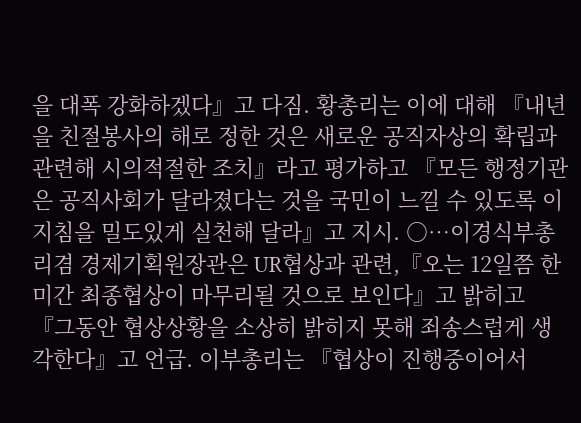을 대폭 강화하겠다』고 다짐. 황총리는 이에 대해 『내년을 친절봉사의 해로 정한 것은 새로운 공직자상의 확립과 관련해 시의적절한 조치』라고 평가하고 『모든 행정기관은 공직사회가 달라졌다는 것을 국민이 느낄 수 있도록 이 지침을 밀도있게 실천해 달라』고 지시. ○…이경식부총리겸 경제기획원장관은 UR협상과 관련,『오는 12일쯤 한미간 최종협상이 마무리될 것으로 보인다』고 밝히고 『그동안 협상상황을 소상히 밝히지 못해 죄송스럽게 생각한다』고 언급. 이부총리는 『협상이 진행중이어서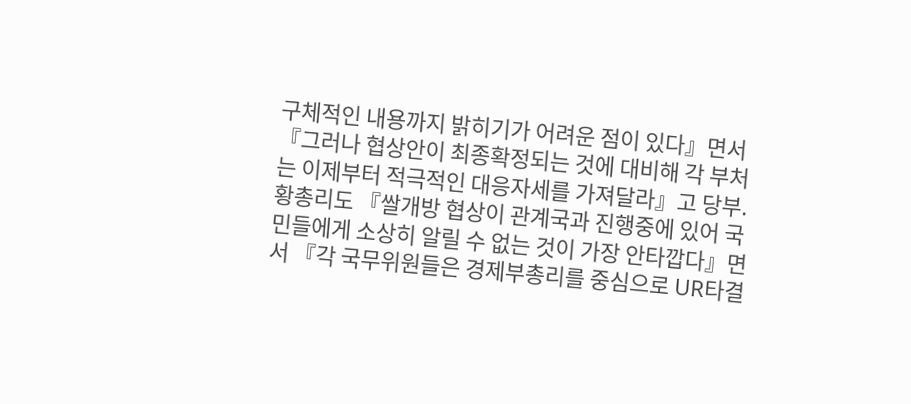구체적인 내용까지 밝히기가 어려운 점이 있다』면서 『그러나 협상안이 최종확정되는 것에 대비해 각 부처는 이제부터 적극적인 대응자세를 가져달라』고 당부. 황총리도 『쌀개방 협상이 관계국과 진행중에 있어 국민들에게 소상히 알릴 수 없는 것이 가장 안타깝다』면서 『각 국무위원들은 경제부총리를 중심으로 UR타결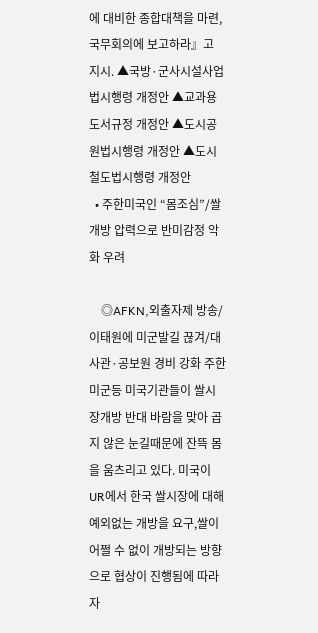에 대비한 종합대책을 마련,국무회의에 보고하라』고 지시. ▲국방·군사시설사업법시행령 개정안 ▲교과용도서규정 개정안 ▲도시공원법시행령 개정안 ▲도시철도법시행령 개정안
  • 주한미국인 “몸조심”/쌀개방 압력으로 반미감정 악화 우려

    ◎AFKN,외출자제 방송/이태원에 미군발길 끊겨/대사관·공보원 경비 강화 주한 미군등 미국기관들이 쌀시장개방 반대 바람을 맞아 곱지 않은 눈길때문에 잔뜩 몸을 움츠리고 있다. 미국이 UR에서 한국 쌀시장에 대해 예외없는 개방을 요구,쌀이 어쩔 수 없이 개방되는 방향으로 협상이 진행됨에 따라 자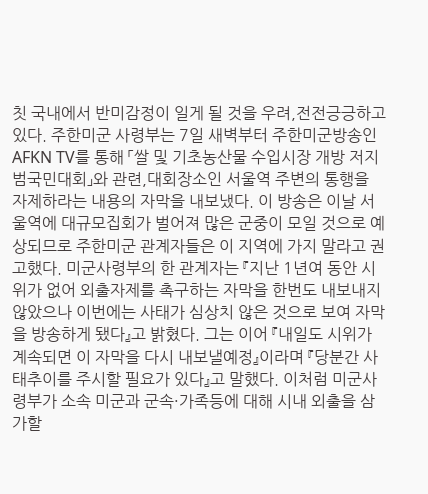칫 국내에서 반미감정이 일게 될 것을 우려,전전긍긍하고 있다. 주한미군 사령부는 7일 새벽부터 주한미군방송인 AFKN TV를 통해 「쌀 및 기초농산물 수입시장 개방 저지 범국민대회」와 관련,대회장소인 서울역 주변의 통행을 자제하라는 내용의 자막을 내보냈다. 이 방송은 이날 서울역에 대규모집회가 벌어져 많은 군중이 모일 것으로 예상되므로 주한미군 관계자들은 이 지역에 가지 말라고 권고했다. 미군사령부의 한 관계자는 『지난 1년여 동안 시위가 없어 외출자제를 촉구하는 자막을 한번도 내보내지 않았으나 이번에는 사태가 심상치 않은 것으로 보여 자막을 방송하게 됐다』고 밝혔다. 그는 이어 『내일도 시위가 계속되면 이 자막을 다시 내보낼예정』이라며 『당분간 사태추이를 주시할 필요가 있다』고 말했다. 이처럼 미군사령부가 소속 미군과 군속·가족등에 대해 시내 외출을 삼가할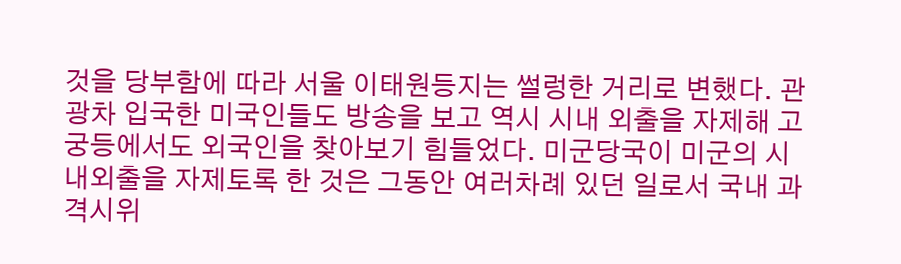것을 당부함에 따라 서울 이태원등지는 썰렁한 거리로 변했다. 관광차 입국한 미국인들도 방송을 보고 역시 시내 외출을 자제해 고궁등에서도 외국인을 찾아보기 힘들었다. 미군당국이 미군의 시내외출을 자제토록 한 것은 그동안 여러차례 있던 일로서 국내 과격시위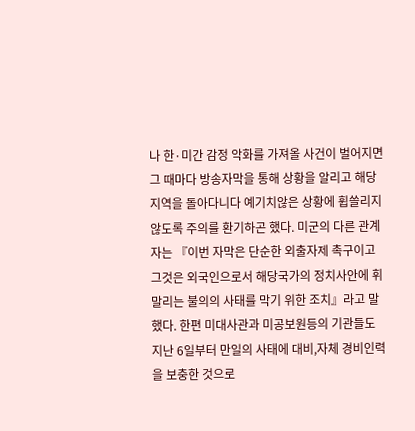나 한·미간 감정 악화를 가져올 사건이 벌어지면 그 때마다 방송자막을 통해 상황을 알리고 해당지역을 돌아다니다 예기치않은 상황에 휩쓸리지 않도록 주의를 환기하곤 했다. 미군의 다른 관계자는 『이번 자막은 단순한 외출자제 촉구이고 그것은 외국인으로서 해당국가의 정치사안에 휘말리는 불의의 사태를 막기 위한 조치』라고 말했다. 한편 미대사관과 미공보원등의 기관들도 지난 6일부터 만일의 사태에 대비,자체 경비인력을 보충한 것으로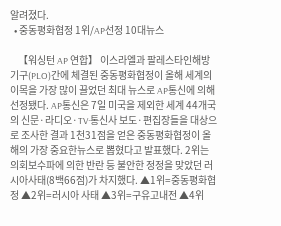알려졌다.
  • 중동평화협정 1위/AP선정 10대뉴스

    【워싱턴 AP 연합】 이스라엘과 팔레스타인해방기구(PLO)간에 체결된 중동평화협정이 올해 세계의 이목을 가장 많이 끌었던 최대 뉴스로 AP통신에 의해 선정됐다. AP통신은 7일 미국을 제외한 세계 44개국의 신문·라디오·TV·통신사 보도·편집장들을 대상으로 조사한 결과 1천31점을 얻은 중동평화협정이 올해의 가장 중요한뉴스로 뽑혔다고 발표했다. 2위는 의회보수파에 의한 반란 등 불안한 정정을 맞았던 러시아사태(8백66점)가 차지했다. ▲1위=중동평화협정 ▲2위=러시아 사태 ▲3위=구유고내전 ▲4위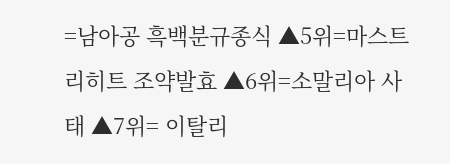=남아공 흑백분규종식 ▲5위=마스트리히트 조약발효 ▲6위=소말리아 사태 ▲7위= 이탈리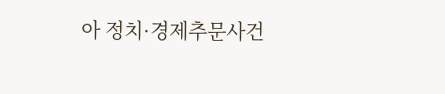아 정치·경제추문사건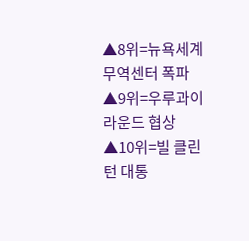▲8위=뉴욕세계무역센터 폭파 ▲9위=우루과이 라운드 협상 ▲10위=빌 클린턴 대통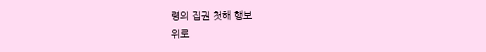령의 집권 첫해 행보
위로